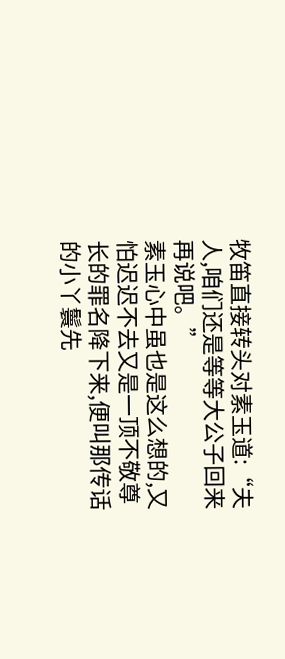牧笛直接转头对素玉道:“夫人,咱们还是等等大公子回来再说吧。”
素玉心中虽也是这么想的,又怕迟迟不去又是一顶不敬尊长的罪名降下来,便叫那传话的小丫鬟先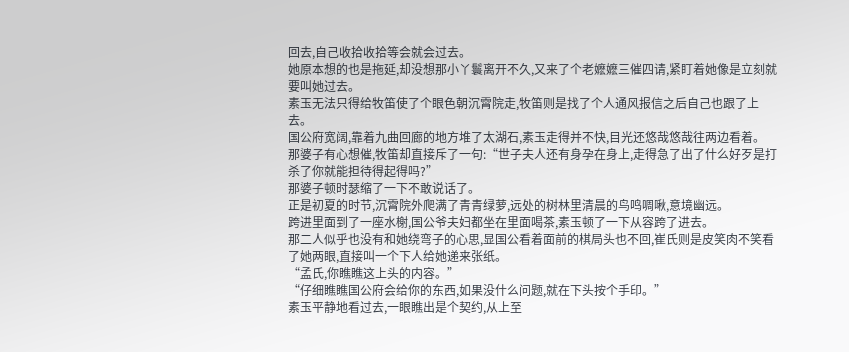回去,自己收拾收拾等会就会过去。
她原本想的也是拖延,却没想那小丫鬟离开不久,又来了个老嬷嬷三催四请,紧盯着她像是立刻就要叫她过去。
素玉无法只得给牧笛使了个眼色朝沉霄院走,牧笛则是找了个人通风报信之后自己也跟了上去。
国公府宽阔,靠着九曲回廊的地方堆了太湖石,素玉走得并不快,目光还悠哉悠哉往两边看着。
那婆子有心想催,牧笛却直接斥了一句:“世子夫人还有身孕在身上,走得急了出了什么好歹是打杀了你就能担待得起得吗?”
那婆子顿时瑟缩了一下不敢说话了。
正是初夏的时节,沉霄院外爬满了青青绿萝,远处的树林里清晨的鸟鸣啁啾,意境幽远。
跨进里面到了一座水榭,国公爷夫妇都坐在里面喝茶,素玉顿了一下从容跨了进去。
那二人似乎也没有和她绕弯子的心思,显国公看着面前的棋局头也不回,崔氏则是皮笑肉不笑看了她两眼,直接叫一个下人给她递来张纸。
“孟氏,你瞧瞧这上头的内容。”
“仔细瞧瞧国公府会给你的东西,如果没什么问题,就在下头按个手印。”
素玉平静地看过去,一眼瞧出是个契约,从上至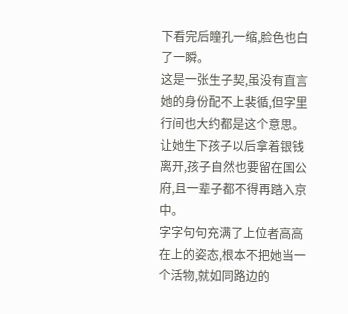下看完后瞳孔一缩,脸色也白了一瞬。
这是一张生子契,虽没有直言她的身份配不上裴循,但字里行间也大约都是这个意思。
让她生下孩子以后拿着银钱离开,孩子自然也要留在国公府,且一辈子都不得再踏入京中。
字字句句充满了上位者高高在上的姿态,根本不把她当一个活物,就如同路边的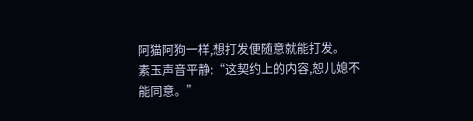阿猫阿狗一样,想打发便随意就能打发。
素玉声音平静:“这契约上的内容,恕儿媳不能同意。”